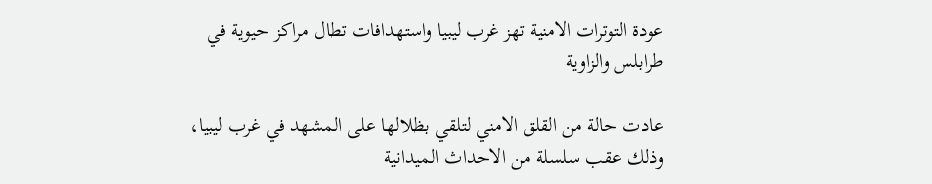عودة التوترات الامنية تهز غرب ليبيا واستهدافات تطال مراكز حيوية في طرابلس والزاوية

عادت حالة من القلق الامني لتلقي بظلالها على المشهد في غرب ليبيا، وذلك عقب سلسلة من الاحداث الميدانية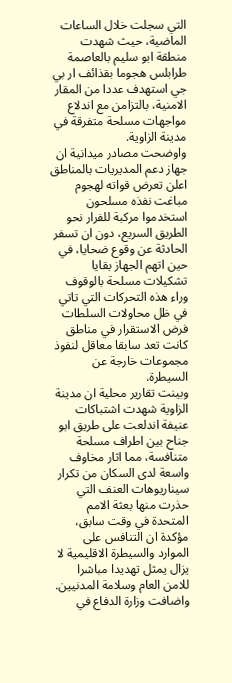التي سجلت خلال الساعات الماضية، حيث شهدت منطقة ابو سليم بالعاصمة طرابلس هجوما بقذائف ار بي جي استهدف عددا من المقار الامنية، بالتزامن مع اندلاع مواجهات مسلحة متفرقة في مدينة الزاوية.
واوضحت مصادر ميدانية ان جهاز دعم المديريات بالمناطق اعلن تعرض قواته لهجوم مباغت نفذه مسلحون استخدموا مركبة للفرار نحو الطريق السريع، دون ان تسفر الحادثة عن وقوع ضحايا، في حين اتهم الجهاز بقايا تشكيلات مسلحة بالوقوف وراء هذه التحركات التي تاتي في ظل محاولات السلطات فرض الاستقرار في مناطق كانت تعد سابقا معاقل لنفوذ مجموعات خارجة عن السيطرة.
وبينت تقارير محلية ان مدينة الزاوية شهدت اشتباكات عنيفة اندلعت على طريق ابو جناح بين اطراف مسلحة متنافسة، مما اثار مخاوف واسعة لدى السكان من تكرار سيناريوهات العنف التي حذرت منها بعثة الامم المتحدة في وقت سابق، مؤكدة ان التنافس على الموارد والسيطرة الاقليمية لا يزال يمثل تهديدا مباشرا للامن العام وسلامة المدنيين.
واضافت وزارة الدفاع في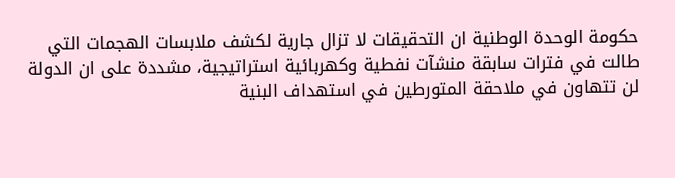حكومة الوحدة الوطنية ان التحقيقات لا تزال جارية لكشف ملابسات الهجمات التي طالت في فترات سابقة منشآت نفطية وكهربائية استراتيجية، مشددة على ان الدولة لن تتهاون في ملاحقة المتورطين في استهداف البنية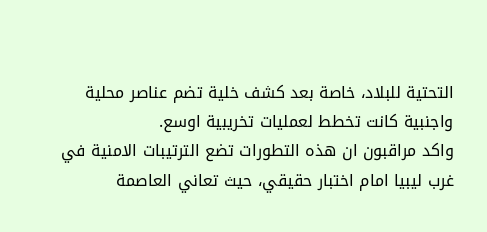التحتية للبلاد، خاصة بعد كشف خلية تضم عناصر محلية واجنبية كانت تخطط لعمليات تخريبية اوسع.
واكد مراقبون ان هذه التطورات تضع الترتيبات الامنية في غرب ليبيا امام اختبار حقيقي، حيث تعاني العاصمة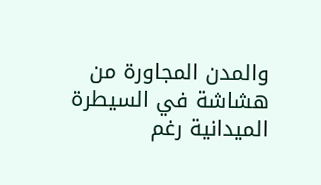والمدن المجاورة من هشاشة في السيطرة الميدانية رغم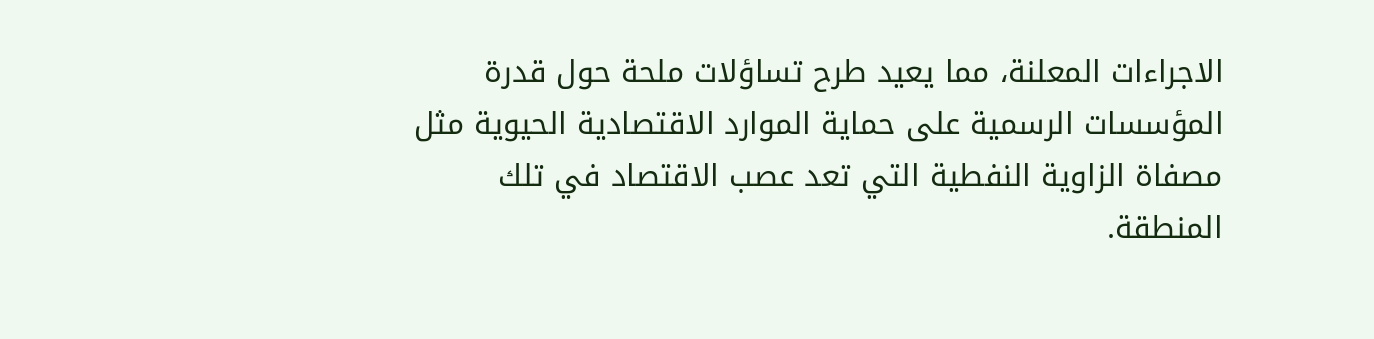الاجراءات المعلنة، مما يعيد طرح تساؤلات ملحة حول قدرة المؤسسات الرسمية على حماية الموارد الاقتصادية الحيوية مثل مصفاة الزاوية النفطية التي تعد عصب الاقتصاد في تلك المنطقة.